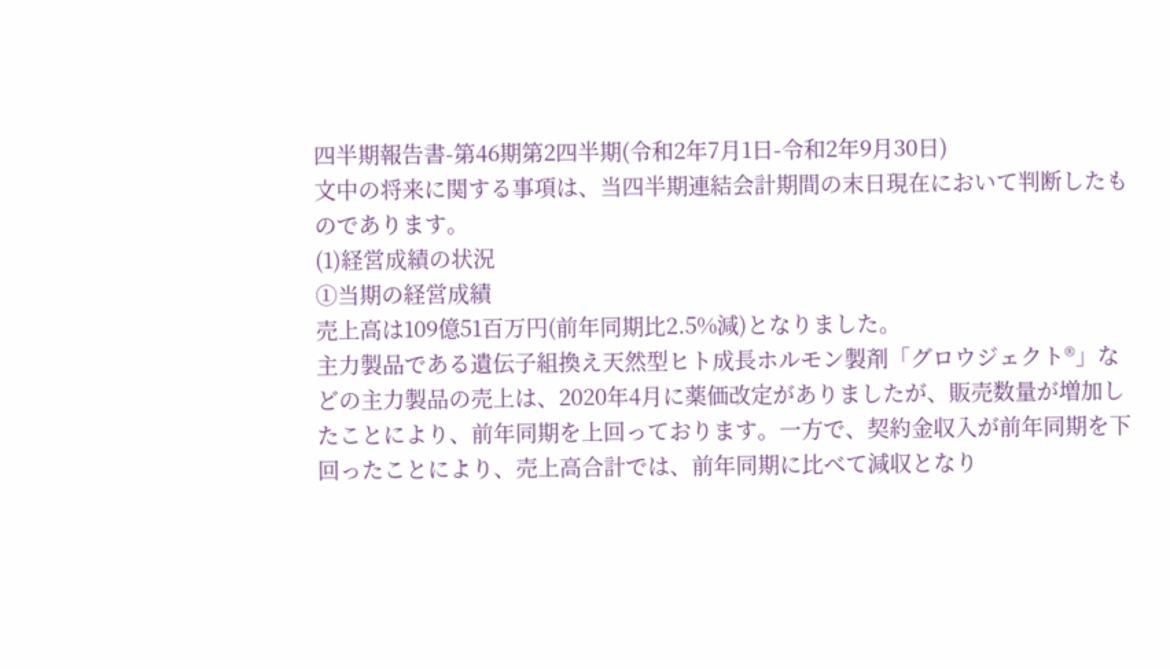四半期報告書-第46期第2四半期(令和2年7月1日-令和2年9月30日)
文中の将来に関する事項は、当四半期連結会計期間の末日現在において判断したものであります。
(1)経営成績の状況
①当期の経営成績
売上高は109億51百万円(前年同期比2.5%減)となりました。
主力製品である遺伝子組換え天然型ヒト成長ホルモン製剤「グロウジェクト®」などの主力製品の売上は、2020年4月に薬価改定がありましたが、販売数量が増加したことにより、前年同期を上回っております。一方で、契約金収入が前年同期を下回ったことにより、売上高合計では、前年同期に比べて減収となり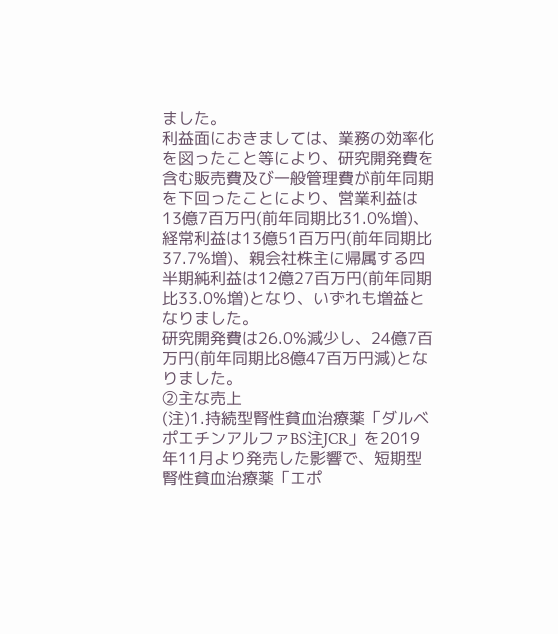ました。
利益面におきましては、業務の効率化を図ったこと等により、研究開発費を含む販売費及び一般管理費が前年同期を下回ったことにより、営業利益は13億7百万円(前年同期比31.0%増)、経常利益は13億51百万円(前年同期比37.7%増)、親会社株主に帰属する四半期純利益は12億27百万円(前年同期比33.0%増)となり、いずれも増益となりました。
研究開発費は26.0%減少し、24億7百万円(前年同期比8億47百万円減)となりました。
②主な売上
(注)1.持続型腎性貧血治療薬「ダルベポエチンアルファBS注JCR」を2019年11月より発売した影響で、短期型腎性貧血治療薬「エポ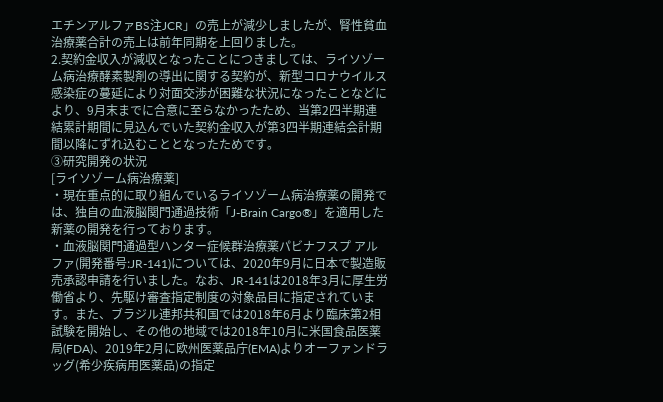エチンアルファBS注JCR」の売上が減少しましたが、腎性貧血治療薬合計の売上は前年同期を上回りました。
2.契約金収入が減収となったことにつきましては、ライソゾーム病治療酵素製剤の導出に関する契約が、新型コロナウイルス感染症の蔓延により対面交渉が困難な状況になったことなどにより、9月末までに合意に至らなかったため、当第2四半期連結累計期間に見込んでいた契約金収入が第3四半期連結会計期間以降にずれ込むこととなったためです。
③研究開発の状況
[ライソゾーム病治療薬]
・現在重点的に取り組んでいるライソゾーム病治療薬の開発では、独自の血液脳関門通過技術「J-Brain Cargo®」を適用した新薬の開発を行っております。
・血液脳関門通過型ハンター症候群治療薬パビナフスプ アルファ(開発番号:JR-141)については、2020年9月に日本で製造販売承認申請を行いました。なお、JR-141は2018年3月に厚生労働省より、先駆け審査指定制度の対象品目に指定されています。また、ブラジル連邦共和国では2018年6月より臨床第2相試験を開始し、その他の地域では2018年10月に米国食品医薬局(FDA)、2019年2月に欧州医薬品庁(EMA)よりオーファンドラッグ(希少疾病用医薬品)の指定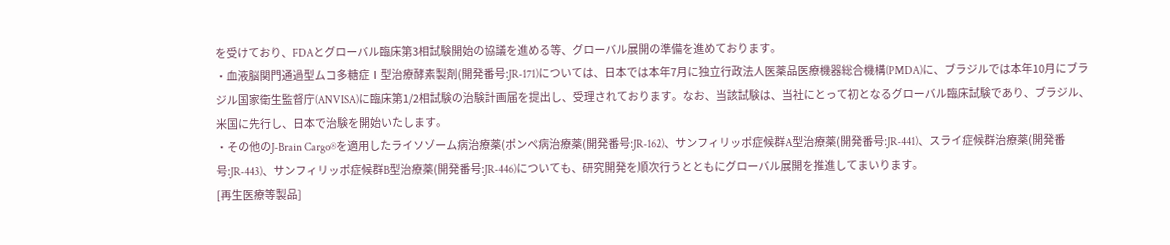を受けており、FDAとグローバル臨床第3相試験開始の協議を進める等、グローバル展開の準備を進めております。
・血液脳関門通過型ムコ多糖症Ⅰ型治療酵素製剤(開発番号:JR-171)については、日本では本年7月に独立行政法人医薬品医療機器総合機構(PMDA)に、ブラジルでは本年10月にブラジル国家衛生監督庁(ANVISA)に臨床第1/2相試験の治験計画届を提出し、受理されております。なお、当該試験は、当社にとって初となるグローバル臨床試験であり、ブラジル、米国に先行し、日本で治験を開始いたします。
・その他のJ-Brain Cargo®を適用したライソゾーム病治療薬(ポンペ病治療薬(開発番号:JR-162)、サンフィリッポ症候群A型治療薬(開発番号:JR-441)、スライ症候群治療薬(開発番号:JR-443)、サンフィリッポ症候群B型治療薬(開発番号:JR-446)についても、研究開発を順次行うとともにグローバル展開を推進してまいります。
[再生医療等製品]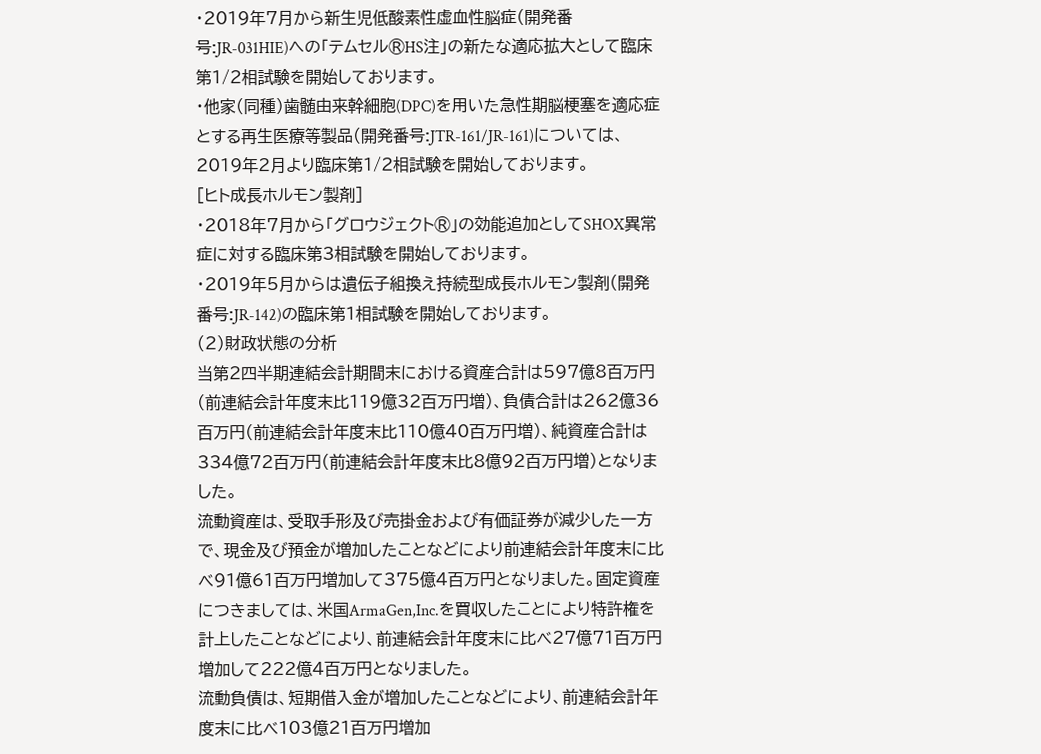・2019年7月から新生児低酸素性虚血性脳症(開発番号:JR-031HIE)への「テムセル®HS注」の新たな適応拡大として臨床第1/2相試験を開始しております。
・他家(同種)歯髄由来幹細胞(DPC)を用いた急性期脳梗塞を適応症とする再生医療等製品(開発番号:JTR-161/JR-161)については、2019年2月より臨床第1/2相試験を開始しております。
[ヒト成長ホルモン製剤]
・2018年7月から「グロウジェクト®」の効能追加としてSHOX異常症に対する臨床第3相試験を開始しております。
・2019年5月からは遺伝子組換え持続型成長ホルモン製剤(開発番号:JR-142)の臨床第1相試験を開始しております。
(2)財政状態の分析
当第2四半期連結会計期間末における資産合計は597億8百万円(前連結会計年度末比119億32百万円増)、負債合計は262億36百万円(前連結会計年度末比110億40百万円増)、純資産合計は334億72百万円(前連結会計年度末比8億92百万円増)となりました。
流動資産は、受取手形及び売掛金および有価証券が減少した一方で、現金及び預金が増加したことなどにより前連結会計年度末に比べ91億61百万円増加して375億4百万円となりました。固定資産につきましては、米国ArmaGen,Inc.を買収したことにより特許権を計上したことなどにより、前連結会計年度末に比べ27億71百万円増加して222億4百万円となりました。
流動負債は、短期借入金が増加したことなどにより、前連結会計年度末に比べ103億21百万円増加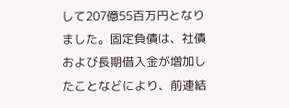して207億55百万円となりました。固定負債は、社債および長期借入金が増加したことなどにより、前連結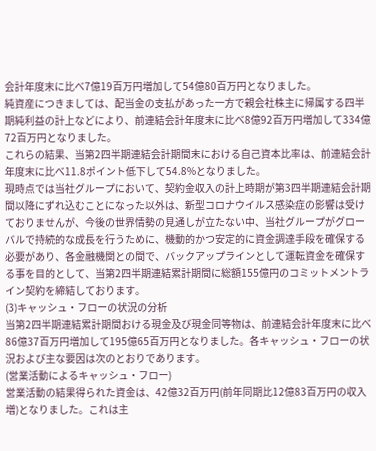会計年度末に比べ7億19百万円増加して54億80百万円となりました。
純資産につきましては、配当金の支払があった一方で親会社株主に帰属する四半期純利益の計上などにより、前連結会計年度末に比べ8億92百万円増加して334億72百万円となりました。
これらの結果、当第2四半期連結会計期間末における自己資本比率は、前連結会計年度末に比べ11.8ポイント低下して54.8%となりました。
現時点では当社グループにおいて、契約金収入の計上時期が第3四半期連結会計期間以降にずれ込むことになった以外は、新型コロナウイルス感染症の影響は受けておりませんが、今後の世界情勢の見通しが立たない中、当社グループがグローバルで持続的な成長を行うために、機動的かつ安定的に資金調達手段を確保する必要があり、各金融機関との間で、バックアップラインとして運転資金を確保する事を目的として、当第2四半期連結累計期間に総額155億円のコミットメントライン契約を締結しております。
(3)キャッシュ・フローの状況の分析
当第2四半期連結累計期間おける現金及び現金同等物は、前連結会計年度末に比べ86億37百万円増加して195億65百万円となりました。各キャッシュ・フローの状況および主な要因は次のとおりであります。
(営業活動によるキャッシュ・フロー)
営業活動の結果得られた資金は、42億32百万円(前年同期比12億83百万円の収入増)となりました。これは主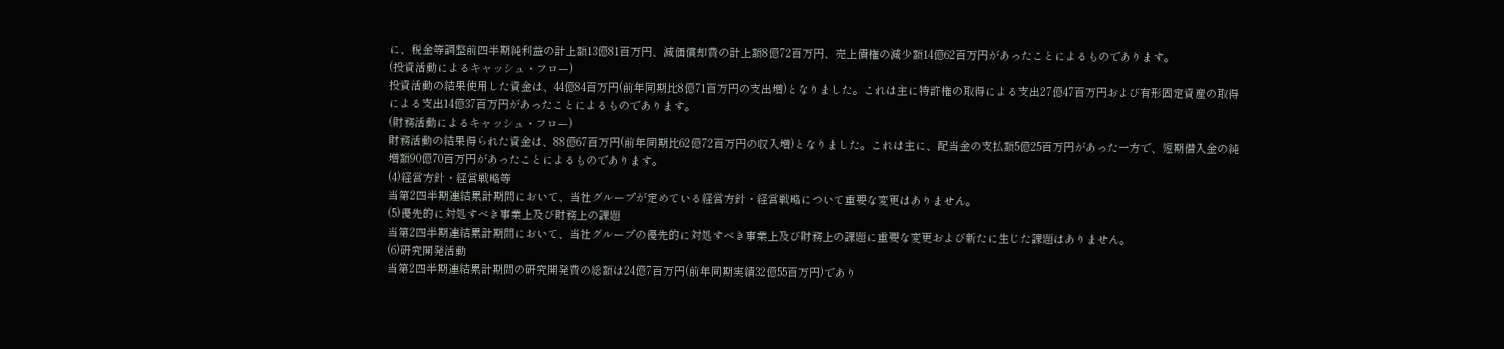に、税金等調整前四半期純利益の計上額13億81百万円、減価償却費の計上額8億72百万円、売上債権の減少額14億62百万円があったことによるものであります。
(投資活動によるキャッシュ・フロー)
投資活動の結果使用した資金は、44億84百万円(前年同期比8億71百万円の支出増)となりました。これは主に特許権の取得による支出27億47百万円および有形固定資産の取得による支出14億37百万円があったことによるものであります。
(財務活動によるキャッシュ・フロー)
財務活動の結果得られた資金は、88億67百万円(前年同期比62億72百万円の収入増)となりました。これは主に、配当金の支払額5億25百万円があった一方で、短期借入金の純増額90億70百万円があったことによるものであります。
(4)経営方針・経営戦略等
当第2四半期連結累計期間において、当社グループが定めている経営方針・経営戦略について重要な変更はありません。
(5)優先的に対処すべき事業上及び財務上の課題
当第2四半期連結累計期間において、当社グループの優先的に対処すべき事業上及び財務上の課題に重要な変更および新たに生じた課題はありません。
(6)研究開発活動
当第2四半期連結累計期間の研究開発費の総額は24億7百万円(前年同期実績32億55百万円)であり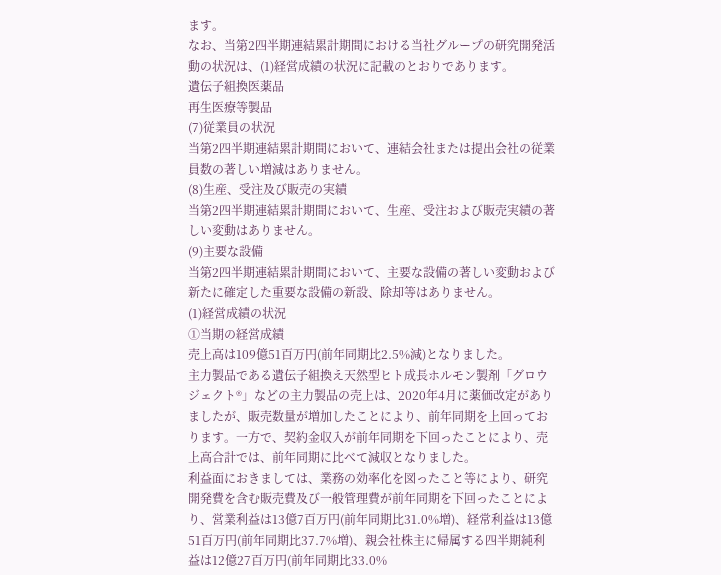ます。
なお、当第2四半期連結累計期間における当社グループの研究開発活動の状況は、(1)経営成績の状況に記載のとおりであります。
遺伝子組換医薬品
再生医療等製品
(7)従業員の状況
当第2四半期連結累計期間において、連結会社または提出会社の従業員数の著しい増減はありません。
(8)生産、受注及び販売の実績
当第2四半期連結累計期間において、生産、受注および販売実績の著しい変動はありません。
(9)主要な設備
当第2四半期連結累計期間において、主要な設備の著しい変動および新たに確定した重要な設備の新設、除却等はありません。
(1)経営成績の状況
①当期の経営成績
売上高は109億51百万円(前年同期比2.5%減)となりました。
主力製品である遺伝子組換え天然型ヒト成長ホルモン製剤「グロウジェクト®」などの主力製品の売上は、2020年4月に薬価改定がありましたが、販売数量が増加したことにより、前年同期を上回っております。一方で、契約金収入が前年同期を下回ったことにより、売上高合計では、前年同期に比べて減収となりました。
利益面におきましては、業務の効率化を図ったこと等により、研究開発費を含む販売費及び一般管理費が前年同期を下回ったことにより、営業利益は13億7百万円(前年同期比31.0%増)、経常利益は13億51百万円(前年同期比37.7%増)、親会社株主に帰属する四半期純利益は12億27百万円(前年同期比33.0%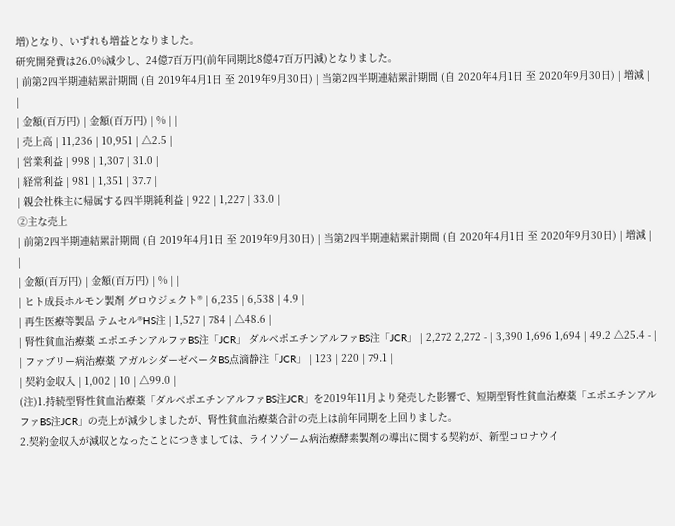増)となり、いずれも増益となりました。
研究開発費は26.0%減少し、24億7百万円(前年同期比8億47百万円減)となりました。
| 前第2四半期連結累計期間 (自 2019年4月1日 至 2019年9月30日) | 当第2四半期連結累計期間 (自 2020年4月1日 至 2020年9月30日) | 増減 | |
| 金額(百万円) | 金額(百万円) | % | |
| 売上高 | 11,236 | 10,951 | △2.5 |
| 営業利益 | 998 | 1,307 | 31.0 |
| 経常利益 | 981 | 1,351 | 37.7 |
| 親会社株主に帰属する四半期純利益 | 922 | 1,227 | 33.0 |
②主な売上
| 前第2四半期連結累計期間 (自 2019年4月1日 至 2019年9月30日) | 当第2四半期連結累計期間 (自 2020年4月1日 至 2020年9月30日) | 増減 | |
| 金額(百万円) | 金額(百万円) | % | |
| ヒト成長ホルモン製剤 グロウジェクト® | 6,235 | 6,538 | 4.9 |
| 再生医療等製品 テムセル®HS注 | 1,527 | 784 | △48.6 |
| 腎性貧血治療薬 エポエチンアルファBS注「JCR」 ダルベポエチンアルファBS注「JCR」 | 2,272 2,272 - | 3,390 1,696 1,694 | 49.2 △25.4 - |
| ファブリー病治療薬 アガルシダーゼベータBS点滴静注「JCR」 | 123 | 220 | 79.1 |
| 契約金収入 | 1,002 | 10 | △99.0 |
(注)1.持続型腎性貧血治療薬「ダルベポエチンアルファBS注JCR」を2019年11月より発売した影響で、短期型腎性貧血治療薬「エポエチンアルファBS注JCR」の売上が減少しましたが、腎性貧血治療薬合計の売上は前年同期を上回りました。
2.契約金収入が減収となったことにつきましては、ライソゾーム病治療酵素製剤の導出に関する契約が、新型コロナウイ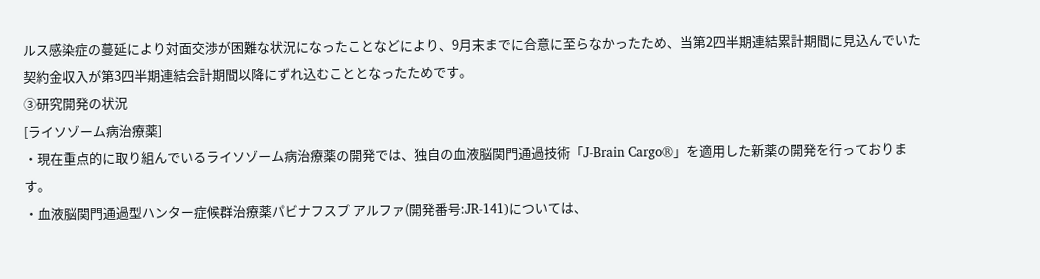ルス感染症の蔓延により対面交渉が困難な状況になったことなどにより、9月末までに合意に至らなかったため、当第2四半期連結累計期間に見込んでいた契約金収入が第3四半期連結会計期間以降にずれ込むこととなったためです。
③研究開発の状況
[ライソゾーム病治療薬]
・現在重点的に取り組んでいるライソゾーム病治療薬の開発では、独自の血液脳関門通過技術「J-Brain Cargo®」を適用した新薬の開発を行っております。
・血液脳関門通過型ハンター症候群治療薬パビナフスプ アルファ(開発番号:JR-141)については、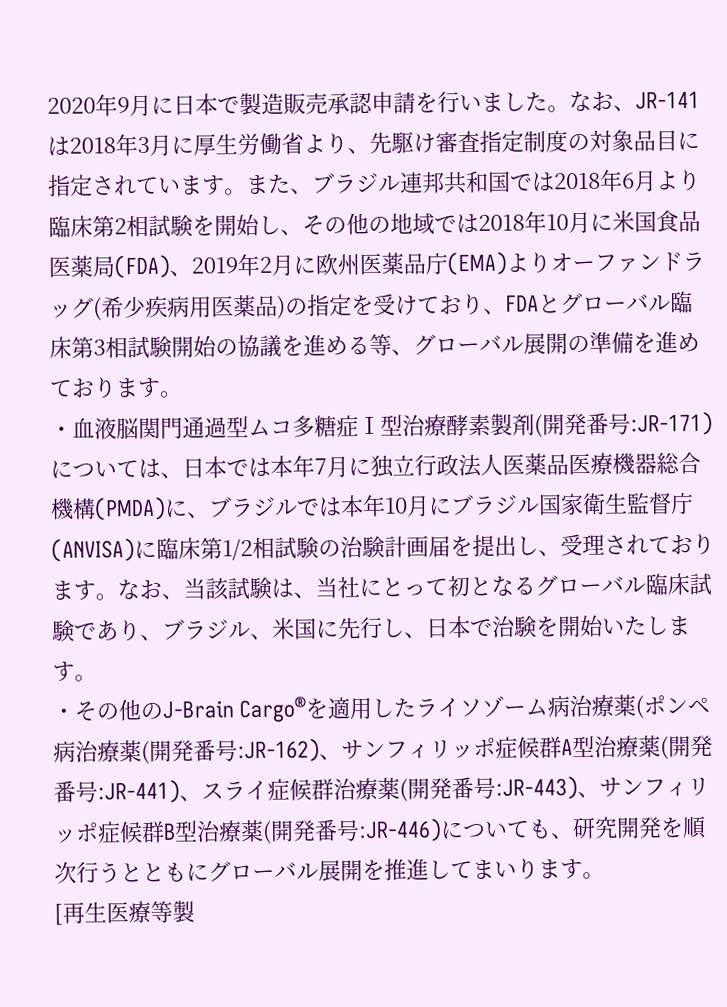2020年9月に日本で製造販売承認申請を行いました。なお、JR-141は2018年3月に厚生労働省より、先駆け審査指定制度の対象品目に指定されています。また、ブラジル連邦共和国では2018年6月より臨床第2相試験を開始し、その他の地域では2018年10月に米国食品医薬局(FDA)、2019年2月に欧州医薬品庁(EMA)よりオーファンドラッグ(希少疾病用医薬品)の指定を受けており、FDAとグローバル臨床第3相試験開始の協議を進める等、グローバル展開の準備を進めております。
・血液脳関門通過型ムコ多糖症Ⅰ型治療酵素製剤(開発番号:JR-171)については、日本では本年7月に独立行政法人医薬品医療機器総合機構(PMDA)に、ブラジルでは本年10月にブラジル国家衛生監督庁(ANVISA)に臨床第1/2相試験の治験計画届を提出し、受理されております。なお、当該試験は、当社にとって初となるグローバル臨床試験であり、ブラジル、米国に先行し、日本で治験を開始いたします。
・その他のJ-Brain Cargo®を適用したライソゾーム病治療薬(ポンペ病治療薬(開発番号:JR-162)、サンフィリッポ症候群A型治療薬(開発番号:JR-441)、スライ症候群治療薬(開発番号:JR-443)、サンフィリッポ症候群B型治療薬(開発番号:JR-446)についても、研究開発を順次行うとともにグローバル展開を推進してまいります。
[再生医療等製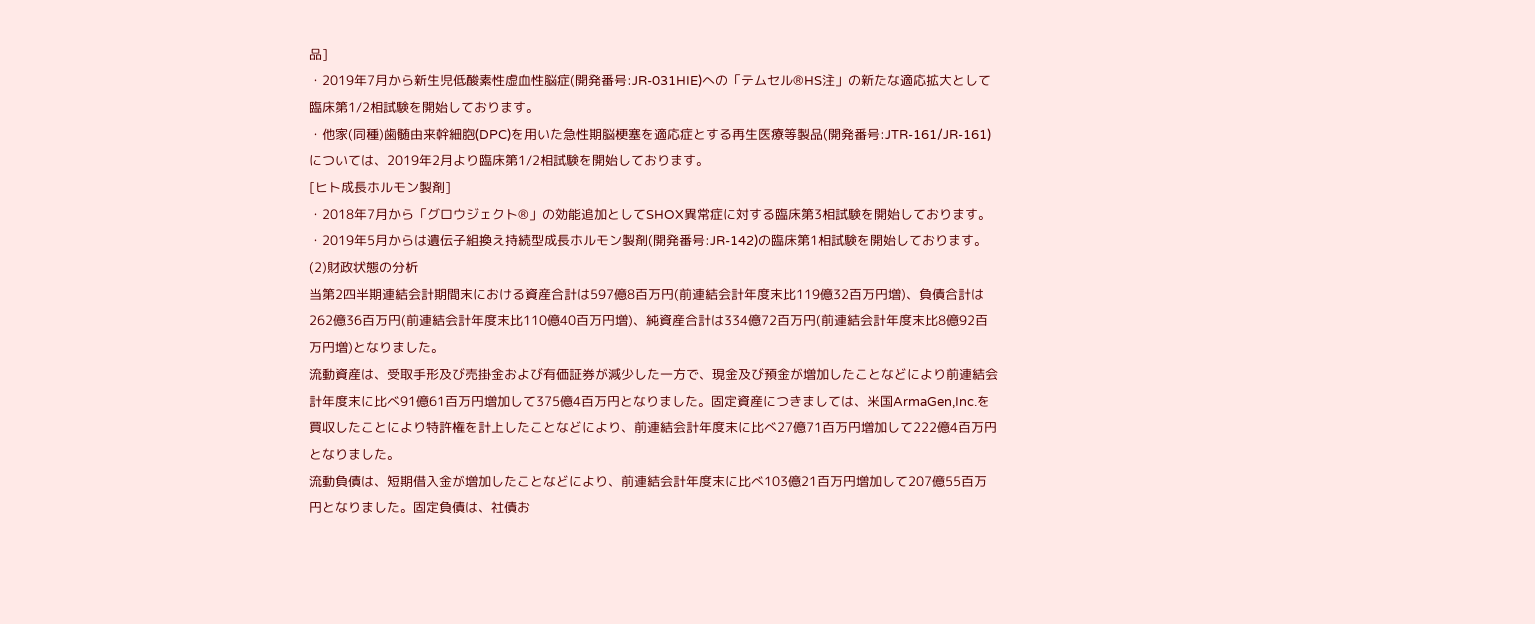品]
・2019年7月から新生児低酸素性虚血性脳症(開発番号:JR-031HIE)への「テムセル®HS注」の新たな適応拡大として臨床第1/2相試験を開始しております。
・他家(同種)歯髄由来幹細胞(DPC)を用いた急性期脳梗塞を適応症とする再生医療等製品(開発番号:JTR-161/JR-161)については、2019年2月より臨床第1/2相試験を開始しております。
[ヒト成長ホルモン製剤]
・2018年7月から「グロウジェクト®」の効能追加としてSHOX異常症に対する臨床第3相試験を開始しております。
・2019年5月からは遺伝子組換え持続型成長ホルモン製剤(開発番号:JR-142)の臨床第1相試験を開始しております。
(2)財政状態の分析
当第2四半期連結会計期間末における資産合計は597億8百万円(前連結会計年度末比119億32百万円増)、負債合計は262億36百万円(前連結会計年度末比110億40百万円増)、純資産合計は334億72百万円(前連結会計年度末比8億92百万円増)となりました。
流動資産は、受取手形及び売掛金および有価証券が減少した一方で、現金及び預金が増加したことなどにより前連結会計年度末に比べ91億61百万円増加して375億4百万円となりました。固定資産につきましては、米国ArmaGen,Inc.を買収したことにより特許権を計上したことなどにより、前連結会計年度末に比べ27億71百万円増加して222億4百万円となりました。
流動負債は、短期借入金が増加したことなどにより、前連結会計年度末に比べ103億21百万円増加して207億55百万円となりました。固定負債は、社債お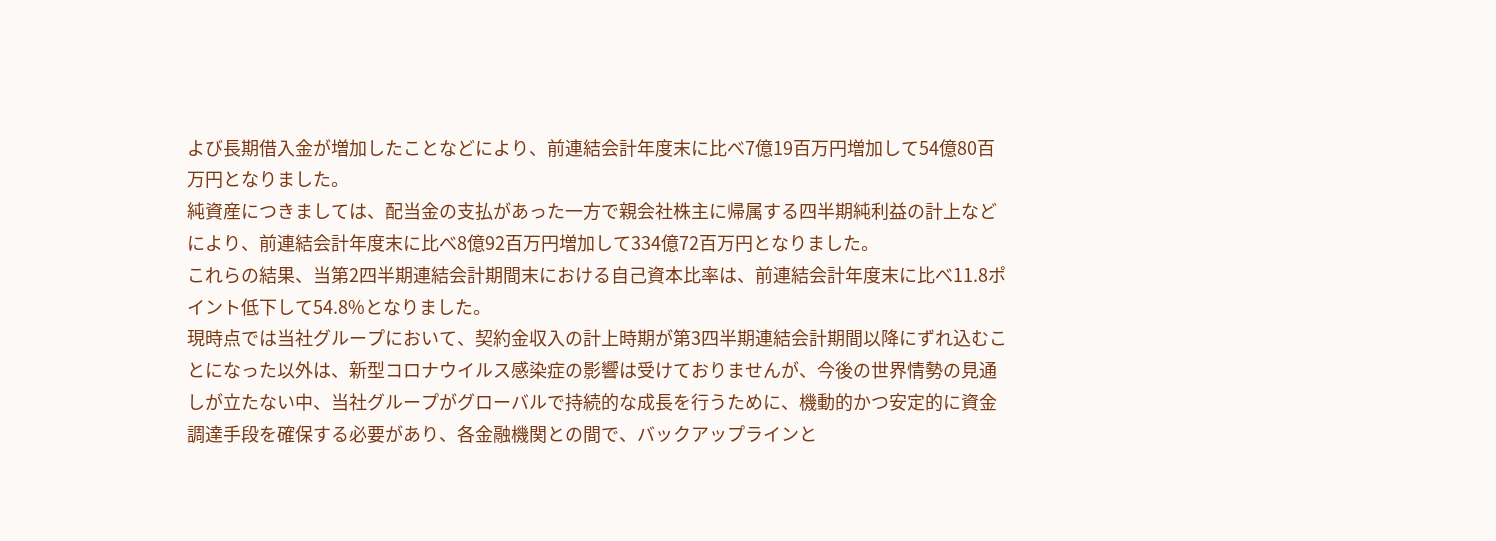よび長期借入金が増加したことなどにより、前連結会計年度末に比べ7億19百万円増加して54億80百万円となりました。
純資産につきましては、配当金の支払があった一方で親会社株主に帰属する四半期純利益の計上などにより、前連結会計年度末に比べ8億92百万円増加して334億72百万円となりました。
これらの結果、当第2四半期連結会計期間末における自己資本比率は、前連結会計年度末に比べ11.8ポイント低下して54.8%となりました。
現時点では当社グループにおいて、契約金収入の計上時期が第3四半期連結会計期間以降にずれ込むことになった以外は、新型コロナウイルス感染症の影響は受けておりませんが、今後の世界情勢の見通しが立たない中、当社グループがグローバルで持続的な成長を行うために、機動的かつ安定的に資金調達手段を確保する必要があり、各金融機関との間で、バックアップラインと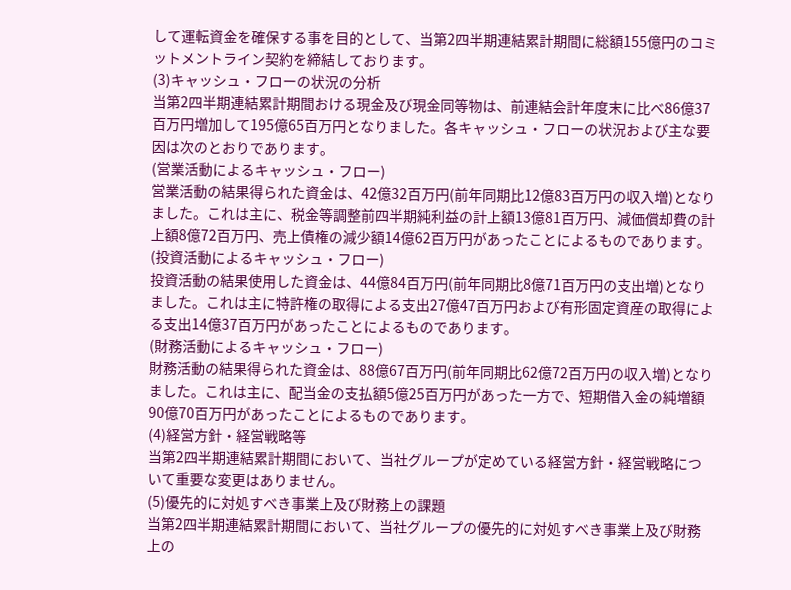して運転資金を確保する事を目的として、当第2四半期連結累計期間に総額155億円のコミットメントライン契約を締結しております。
(3)キャッシュ・フローの状況の分析
当第2四半期連結累計期間おける現金及び現金同等物は、前連結会計年度末に比べ86億37百万円増加して195億65百万円となりました。各キャッシュ・フローの状況および主な要因は次のとおりであります。
(営業活動によるキャッシュ・フロー)
営業活動の結果得られた資金は、42億32百万円(前年同期比12億83百万円の収入増)となりました。これは主に、税金等調整前四半期純利益の計上額13億81百万円、減価償却費の計上額8億72百万円、売上債権の減少額14億62百万円があったことによるものであります。
(投資活動によるキャッシュ・フロー)
投資活動の結果使用した資金は、44億84百万円(前年同期比8億71百万円の支出増)となりました。これは主に特許権の取得による支出27億47百万円および有形固定資産の取得による支出14億37百万円があったことによるものであります。
(財務活動によるキャッシュ・フロー)
財務活動の結果得られた資金は、88億67百万円(前年同期比62億72百万円の収入増)となりました。これは主に、配当金の支払額5億25百万円があった一方で、短期借入金の純増額90億70百万円があったことによるものであります。
(4)経営方針・経営戦略等
当第2四半期連結累計期間において、当社グループが定めている経営方針・経営戦略について重要な変更はありません。
(5)優先的に対処すべき事業上及び財務上の課題
当第2四半期連結累計期間において、当社グループの優先的に対処すべき事業上及び財務上の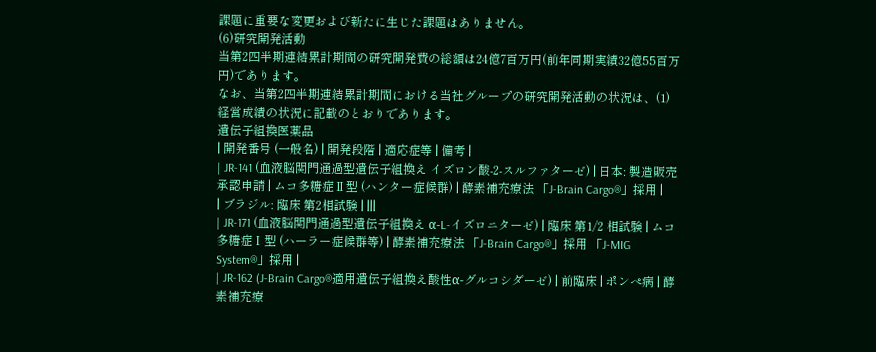課題に重要な変更および新たに生じた課題はありません。
(6)研究開発活動
当第2四半期連結累計期間の研究開発費の総額は24億7百万円(前年同期実績32億55百万円)であります。
なお、当第2四半期連結累計期間における当社グループの研究開発活動の状況は、(1)経営成績の状況に記載のとおりであります。
遺伝子組換医薬品
| 開発番号 (一般名) | 開発段階 | 適応症等 | 備考 |
| JR-141 (血液脳関門通過型遺伝子組換え イズロン酸-2-スルファターゼ) | 日本: 製造販売 承認申請 | ムコ多糖症Ⅱ型 (ハンター症候群) | 酵素補充療法 「J-Brain Cargo®」採用 |
| ブラジル: 臨床 第2相試験 | |||
| JR-171 (血液脳関門通過型遺伝子組換え α-L-イズロニターゼ) | 臨床 第1/2 相試験 | ムコ多糖症Ⅰ型 (ハーラー症候群等) | 酵素補充療法 「J-Brain Cargo®」採用 「J-MIG System®」採用 |
| JR-162 (J-Brain Cargo®適用遺伝子組換え酸性α-グルコシダーゼ) | 前臨床 | ポンぺ病 | 酵素補充療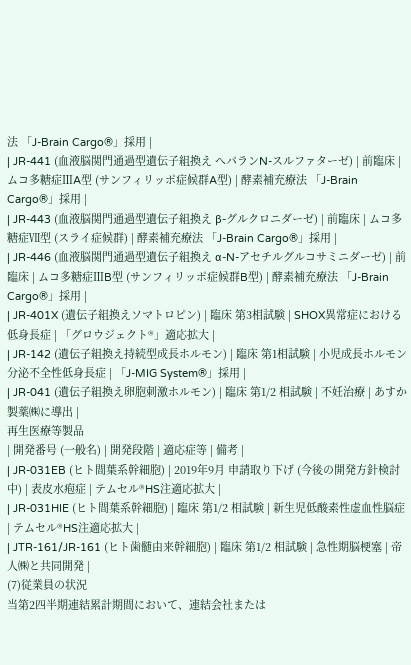法 「J-Brain Cargo®」採用 |
| JR-441 (血液脳関門通過型遺伝子組換え へパランN-スルファターゼ) | 前臨床 | ムコ多糖症ⅢA型 (サンフィリッポ症候群A型) | 酵素補充療法 「J-Brain Cargo®」採用 |
| JR-443 (血液脳関門通過型遺伝子組換え β-グルクロニダーゼ) | 前臨床 | ムコ多糖症Ⅶ型 (スライ症候群) | 酵素補充療法 「J-Brain Cargo®」採用 |
| JR-446 (血液脳関門通過型遺伝子組換え α-N-アセチルグルコサミニダーゼ) | 前臨床 | ムコ多糖症ⅢB型 (サンフィリッポ症候群B型) | 酵素補充療法 「J-Brain Cargo®」採用 |
| JR-401X (遺伝子組換えソマトロピン) | 臨床 第3相試験 | SHOX異常症における低身長症 | 「グロウジェクト®」適応拡大 |
| JR-142 (遺伝子組換え持続型成長ホルモン) | 臨床 第1相試験 | 小児成長ホルモン分泌不全性低身長症 | 「J-MIG System®」採用 |
| JR-041 (遺伝子組換え卵胞刺激ホルモン) | 臨床 第1/2 相試験 | 不妊治療 | あすか製薬㈱に導出 |
再生医療等製品
| 開発番号 (一般名) | 開発段階 | 適応症等 | 備考 |
| JR-031EB (ヒト間葉系幹細胞) | 2019年9月 申請取り下げ (今後の開発方針検討中) | 表皮水疱症 | テムセル®HS注適応拡大 |
| JR-031HIE (ヒト間葉系幹細胞) | 臨床 第1/2 相試験 | 新生児低酸素性虚血性脳症 | テムセル®HS注適応拡大 |
| JTR-161/JR-161 (ヒト歯髄由来幹細胞) | 臨床 第1/2 相試験 | 急性期脳梗塞 | 帝人㈱と共同開発 |
(7)従業員の状況
当第2四半期連結累計期間において、連結会社または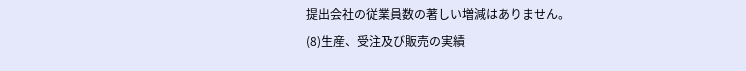提出会社の従業員数の著しい増減はありません。
(8)生産、受注及び販売の実績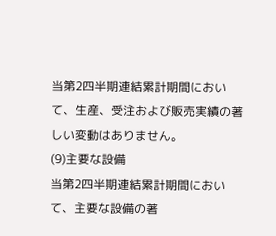当第2四半期連結累計期間において、生産、受注および販売実績の著しい変動はありません。
(9)主要な設備
当第2四半期連結累計期間において、主要な設備の著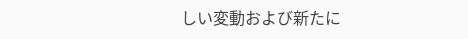しい変動および新たに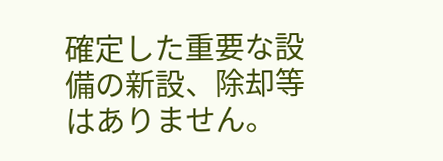確定した重要な設備の新設、除却等はありません。